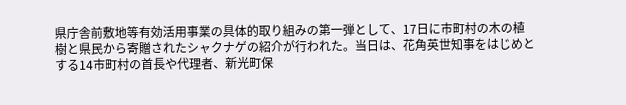県庁舎前敷地等有効活用事業の具体的取り組みの第一弾として、17日に市町村の木の植樹と県民から寄贈されたシャクナゲの紹介が行われた。当日は、花角英世知事をはじめとする14市町村の首長や代理者、新光町保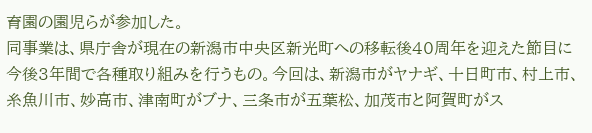育園の園児らが参加した。
同事業は、県庁舎が現在の新潟市中央区新光町への移転後40周年を迎えた節目に今後3年間で各種取り組みを行うもの。今回は、新潟市がヤナギ、十日町市、村上市、糸魚川市、妙高市、津南町がブナ、三条市が五葉松、加茂市と阿賀町がス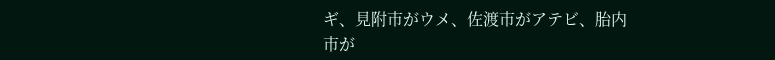ギ、見附市がウメ、佐渡市がアテビ、胎内市が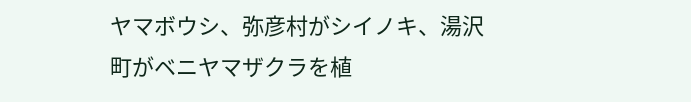ヤマボウシ、弥彦村がシイノキ、湯沢町がベニヤマザクラを植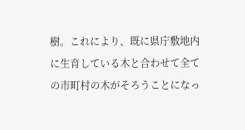樹。これにより、既に県庁敷地内に生育している木と合わせて全ての市町村の木がそろうことになっ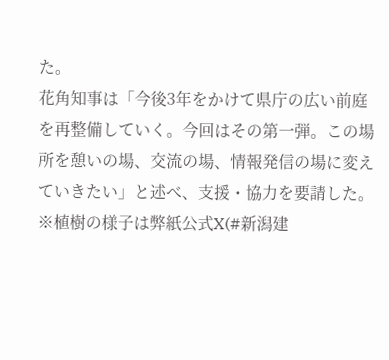た。
花角知事は「今後3年をかけて県庁の広い前庭を再整備していく。今回はその第一弾。この場所を憩いの場、交流の場、情報発信の場に変えていきたい」と述べ、支援・協力を要請した。
※植樹の様子は弊紙公式X(#新潟建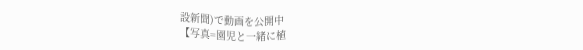設新聞)で動画を公開中
【写真=園児と一緒に植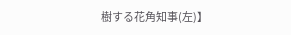樹する花角知事(左)】